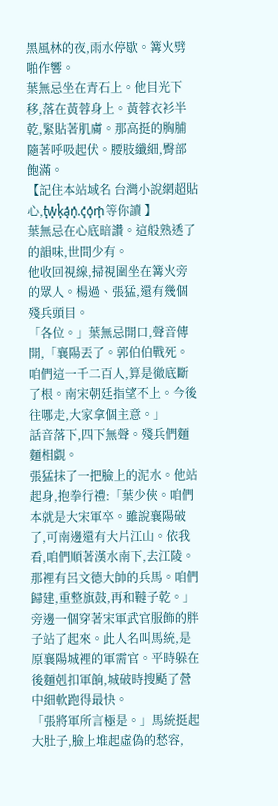黑風林的夜,雨水停歇。篝火劈啪作響。
葉無忌坐在青石上。他目光下移,落在黃蓉身上。黃蓉衣衫半乾,緊貼著肌膚。那高挺的胸脯隨著呼吸起伏。腰肢纖細,臀部飽滿。
【記住本站域名 台灣小說網超貼心,t͓̽w͓̽k͓̽a͓̽n͓̽.c͓̽o͓̽m͓̽等你讀 】
葉無忌在心底暗讚。這般熟透了的韻味,世間少有。
他收回視線,掃視圍坐在篝火旁的眾人。楊過、張猛,還有幾個殘兵頭目。
「各位。」葉無忌開口,聲音傳開,「襄陽丟了。郭伯伯戰死。咱們這一千二百人,算是徹底斷了根。南宋朝廷指望不上。今後往哪走,大家拿個主意。」
話音落下,四下無聲。殘兵們麵麵相覷。
張猛抹了一把臉上的泥水。他站起身,抱拳行禮:「葉少俠。咱們本就是大宋軍卒。雖說襄陽破了,可南邊還有大片江山。依我看,咱們順著漢水南下,去江陵。那裡有呂文德大帥的兵馬。咱們歸建,重整旗鼓,再和韃子乾。」
旁邊一個穿著宋軍武官服飾的胖子站了起來。此人名叫馬統,是原襄陽城裡的軍需官。平時躲在後麵剋扣軍餉,城破時搜颳了營中細軟跑得最快。
「張將軍所言極是。」馬統挺起大肚子,臉上堆起虛偽的愁容,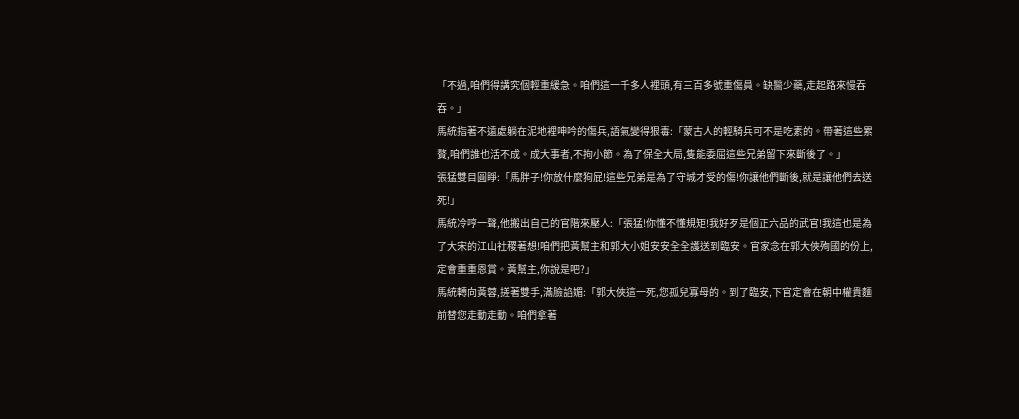「不過,咱們得講究個輕重緩急。咱們這一千多人裡頭,有三百多號重傷員。缺醫少藥,走起路來慢吞吞。」
馬統指著不遠處躺在泥地裡呻吟的傷兵,語氣變得狠毒:「蒙古人的輕騎兵可不是吃素的。帶著這些累贅,咱們誰也活不成。成大事者,不拘小節。為了保全大局,隻能委屈這些兄弟留下來斷後了。」
張猛雙目圓睜:「馬胖子!你放什麼狗屁!這些兄弟是為了守城才受的傷!你讓他們斷後,就是讓他們去送死!」
馬統冷哼一聲,他搬出自己的官階來壓人:「張猛!你懂不懂規矩!我好歹是個正六品的武官!我這也是為了大宋的江山社稷著想!咱們把黃幫主和郭大小姐安安全全護送到臨安。官家念在郭大俠殉國的份上,定會重重恩賞。黃幫主,你說是吧?」
馬統轉向黃蓉,搓著雙手,滿臉諂媚:「郭大俠這一死,您孤兒寡母的。到了臨安,下官定會在朝中權貴麵前替您走動走動。咱們拿著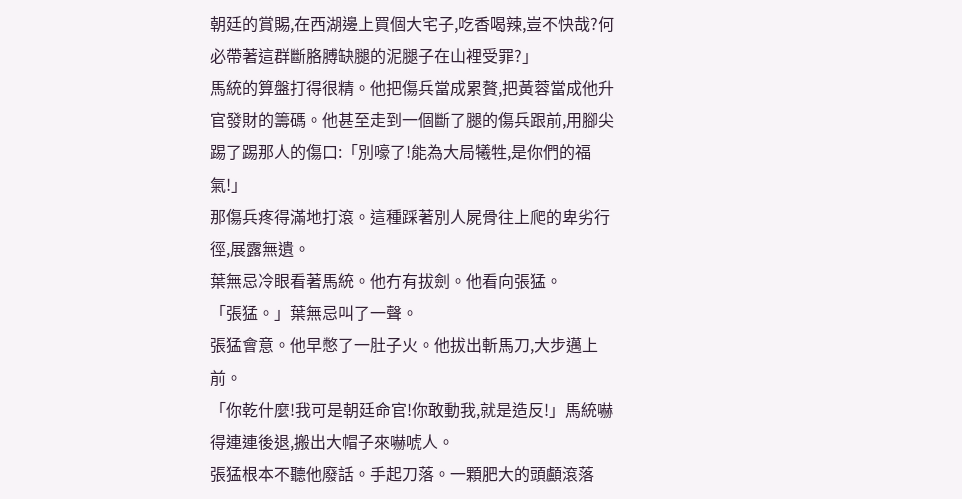朝廷的賞賜,在西湖邊上買個大宅子,吃香喝辣,豈不快哉?何必帶著這群斷胳膊缺腿的泥腿子在山裡受罪?」
馬統的算盤打得很精。他把傷兵當成累贅,把黃蓉當成他升官發財的籌碼。他甚至走到一個斷了腿的傷兵跟前,用腳尖踢了踢那人的傷口:「別嚎了!能為大局犧牲,是你們的福氣!」
那傷兵疼得滿地打滾。這種踩著別人屍骨往上爬的卑劣行徑,展露無遺。
葉無忌冷眼看著馬統。他冇有拔劍。他看向張猛。
「張猛。」葉無忌叫了一聲。
張猛會意。他早憋了一肚子火。他拔出斬馬刀,大步邁上前。
「你乾什麼!我可是朝廷命官!你敢動我,就是造反!」馬統嚇得連連後退,搬出大帽子來嚇唬人。
張猛根本不聽他廢話。手起刀落。一顆肥大的頭顱滾落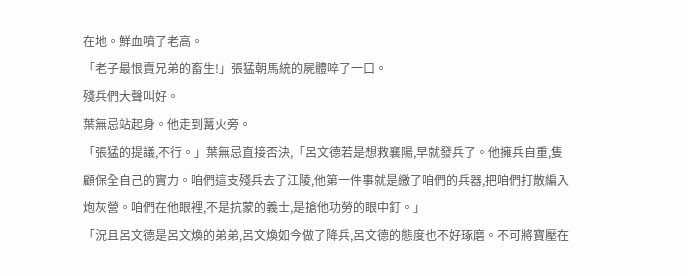在地。鮮血噴了老高。
「老子最恨賣兄弟的畜生!」張猛朝馬統的屍體啐了一口。
殘兵們大聲叫好。
葉無忌站起身。他走到篝火旁。
「張猛的提議,不行。」葉無忌直接否決,「呂文德若是想救襄陽,早就發兵了。他擁兵自重,隻顧保全自己的實力。咱們這支殘兵去了江陵,他第一件事就是繳了咱們的兵器,把咱們打散編入炮灰營。咱們在他眼裡,不是抗蒙的義士,是搶他功勞的眼中釘。」
「況且呂文德是呂文煥的弟弟,呂文煥如今做了降兵,呂文德的態度也不好琢磨。不可將寶壓在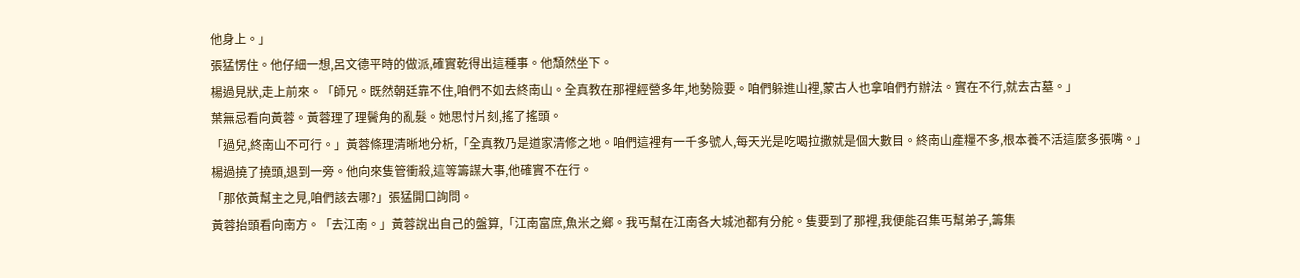他身上。」
張猛愣住。他仔細一想,呂文德平時的做派,確實乾得出這種事。他頹然坐下。
楊過見狀,走上前來。「師兄。既然朝廷靠不住,咱們不如去終南山。全真教在那裡經營多年,地勢險要。咱們躲進山裡,蒙古人也拿咱們冇辦法。實在不行,就去古墓。」
葉無忌看向黃蓉。黃蓉理了理鬢角的亂髮。她思忖片刻,搖了搖頭。
「過兒,終南山不可行。」黃蓉條理清晰地分析,「全真教乃是道家清修之地。咱們這裡有一千多號人,每天光是吃喝拉撒就是個大數目。終南山產糧不多,根本養不活這麼多張嘴。」
楊過撓了撓頭,退到一旁。他向來隻管衝殺,這等籌謀大事,他確實不在行。
「那依黃幫主之見,咱們該去哪?」張猛開口詢問。
黃蓉抬頭看向南方。「去江南。」黃蓉說出自己的盤算,「江南富庶,魚米之鄉。我丐幫在江南各大城池都有分舵。隻要到了那裡,我便能召集丐幫弟子,籌集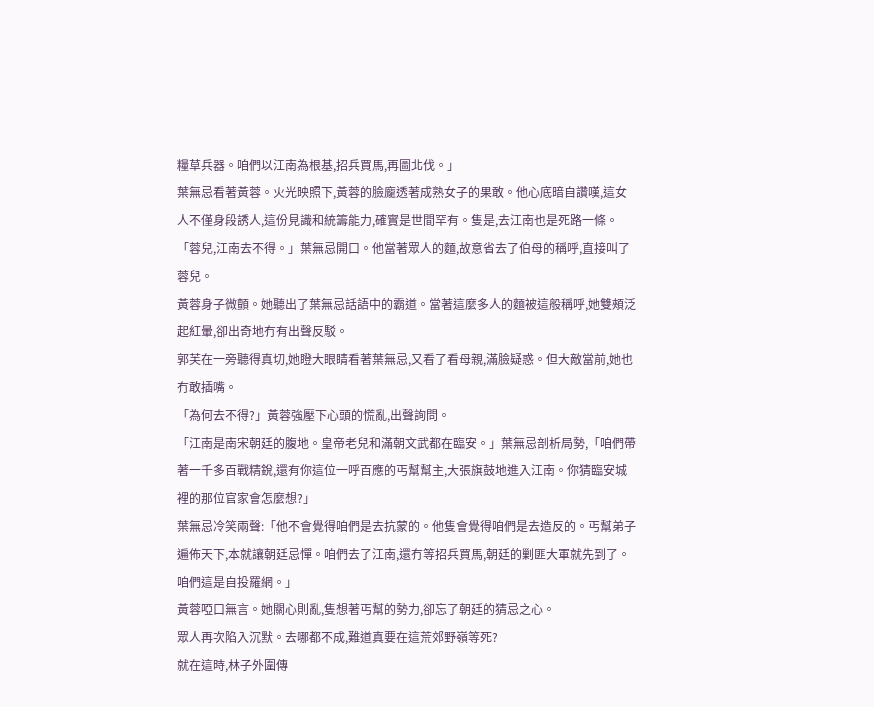糧草兵器。咱們以江南為根基,招兵買馬,再圖北伐。」
葉無忌看著黃蓉。火光映照下,黃蓉的臉龐透著成熟女子的果敢。他心底暗自讚嘆,這女人不僅身段誘人,這份見識和統籌能力,確實是世間罕有。隻是,去江南也是死路一條。
「蓉兒,江南去不得。」葉無忌開口。他當著眾人的麵,故意省去了伯母的稱呼,直接叫了蓉兒。
黃蓉身子微顫。她聽出了葉無忌話語中的霸道。當著這麼多人的麵被這般稱呼,她雙頰泛起紅暈,卻出奇地冇有出聲反駁。
郭芙在一旁聽得真切,她瞪大眼睛看著葉無忌,又看了看母親,滿臉疑惑。但大敵當前,她也冇敢插嘴。
「為何去不得?」黃蓉強壓下心頭的慌亂,出聲詢問。
「江南是南宋朝廷的腹地。皇帝老兒和滿朝文武都在臨安。」葉無忌剖析局勢,「咱們帶著一千多百戰精銳,還有你這位一呼百應的丐幫幫主,大張旗鼓地進入江南。你猜臨安城裡的那位官家會怎麼想?」
葉無忌冷笑兩聲:「他不會覺得咱們是去抗蒙的。他隻會覺得咱們是去造反的。丐幫弟子遍佈天下,本就讓朝廷忌憚。咱們去了江南,還冇等招兵買馬,朝廷的剿匪大軍就先到了。咱們這是自投羅網。」
黃蓉啞口無言。她關心則亂,隻想著丐幫的勢力,卻忘了朝廷的猜忌之心。
眾人再次陷入沉默。去哪都不成,難道真要在這荒郊野嶺等死?
就在這時,林子外圍傳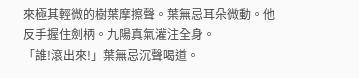來極其輕微的樹葉摩擦聲。葉無忌耳朵微動。他反手握住劍柄。九陽真氣灌注全身。
「誰!滾出來!」葉無忌沉聲喝道。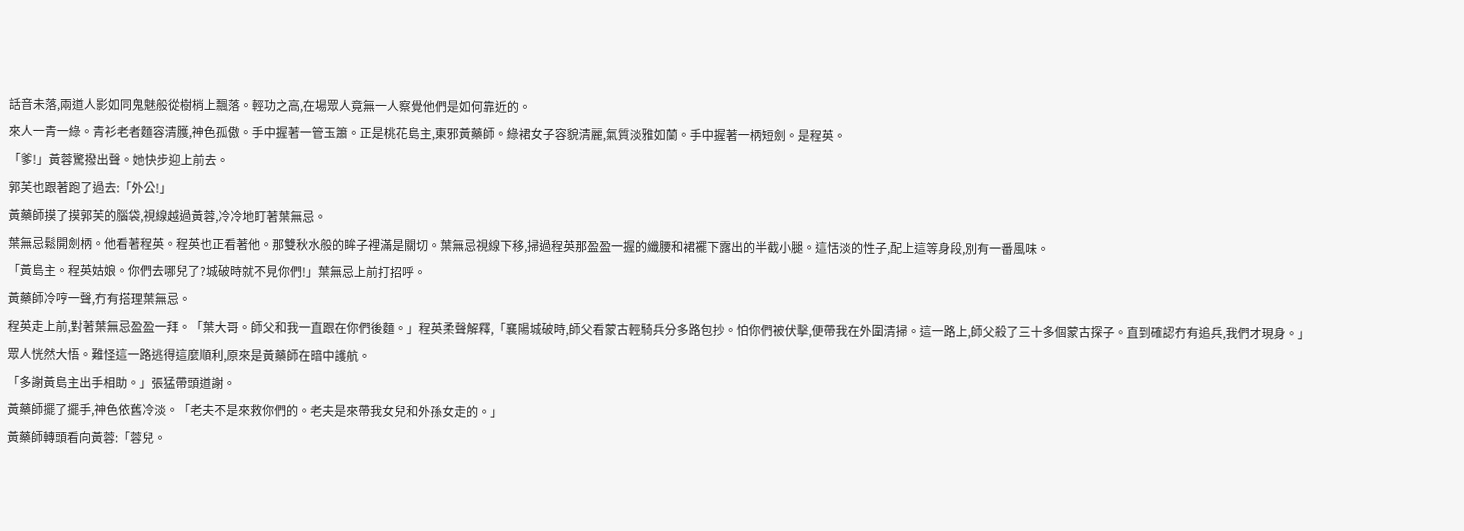話音未落,兩道人影如同鬼魅般從樹梢上飄落。輕功之高,在場眾人竟無一人察覺他們是如何靠近的。
來人一青一綠。青衫老者麵容清臒,神色孤傲。手中握著一管玉簫。正是桃花島主,東邪黃藥師。綠裙女子容貌清麗,氣質淡雅如蘭。手中握著一柄短劍。是程英。
「爹!」黃蓉驚撥出聲。她快步迎上前去。
郭芙也跟著跑了過去:「外公!」
黃藥師摸了摸郭芙的腦袋,視線越過黃蓉,冷冷地盯著葉無忌。
葉無忌鬆開劍柄。他看著程英。程英也正看著他。那雙秋水般的眸子裡滿是關切。葉無忌視線下移,掃過程英那盈盈一握的纖腰和裙襬下露出的半截小腿。這恬淡的性子,配上這等身段,別有一番風味。
「黃島主。程英姑娘。你們去哪兒了?城破時就不見你們!」葉無忌上前打招呼。
黃藥師冷哼一聲,冇有搭理葉無忌。
程英走上前,對著葉無忌盈盈一拜。「葉大哥。師父和我一直跟在你們後麵。」程英柔聲解釋,「襄陽城破時,師父看蒙古輕騎兵分多路包抄。怕你們被伏擊,便帶我在外圍清掃。這一路上,師父殺了三十多個蒙古探子。直到確認冇有追兵,我們才現身。」
眾人恍然大悟。難怪這一路逃得這麼順利,原來是黃藥師在暗中護航。
「多謝黃島主出手相助。」張猛帶頭道謝。
黃藥師擺了擺手,神色依舊冷淡。「老夫不是來救你們的。老夫是來帶我女兒和外孫女走的。」
黃藥師轉頭看向黃蓉:「蓉兒。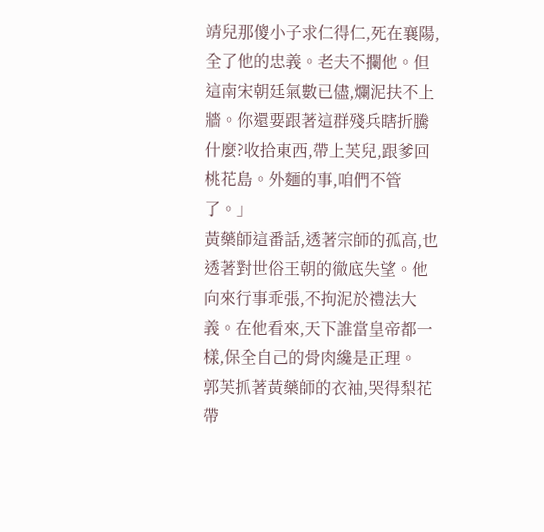靖兒那傻小子求仁得仁,死在襄陽,全了他的忠義。老夫不攔他。但這南宋朝廷氣數已儘,爛泥扶不上牆。你還要跟著這群殘兵瞎折騰什麼?收拾東西,帶上芙兒,跟爹回桃花島。外麵的事,咱們不管了。」
黃藥師這番話,透著宗師的孤高,也透著對世俗王朝的徹底失望。他向來行事乖張,不拘泥於禮法大義。在他看來,天下誰當皇帝都一樣,保全自己的骨肉纔是正理。
郭芙抓著黃藥師的衣袖,哭得梨花帶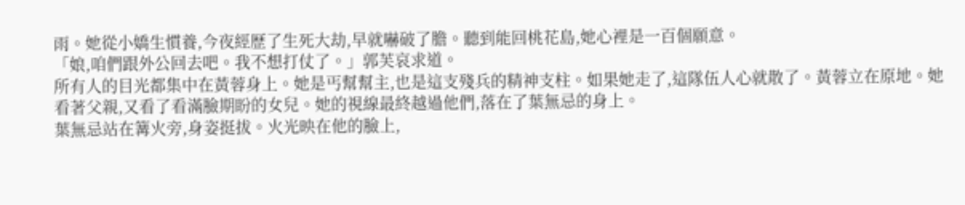雨。她從小嬌生慣養,今夜經歷了生死大劫,早就嚇破了膽。聽到能回桃花島,她心裡是一百個願意。
「娘,咱們跟外公回去吧。我不想打仗了。」郭芙哀求道。
所有人的目光都集中在黃蓉身上。她是丐幫幫主,也是這支殘兵的精神支柱。如果她走了,這隊伍人心就散了。黃蓉立在原地。她看著父親,又看了看滿臉期盼的女兒。她的視線最終越過他們,落在了葉無忌的身上。
葉無忌站在篝火旁,身姿挺拔。火光映在他的臉上,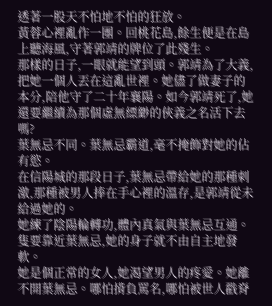透著一股天不怕地不怕的狂放。
黃蓉心裡亂作一團。回桃花島,餘生便是在島上聽海風,守著郭靖的牌位了此殘生。
那樣的日子,一眼就能望到頭。郭靖為了大義,把她一個人丟在這亂世裡。她儘了做妻子的本分,陪他守了二十年襄陽。如今郭靖死了,她還要繼續為那個虛無縹緲的俠義之名活下去嗎?
葉無忌不同。葉無忌霸道,毫不掩飾對她的佔有慾。
在信陽城的那段日子,葉無忌帶給她的那種刺激,那種被男人捧在手心裡的溫存,是郭靖從未給過她的。
她練了陰陽輪轉功,體內真氣與葉無忌互通。隻要靠近葉無忌,她的身子就不由自主地發軟。
她是個正常的女人,她渴望男人的疼愛。她離不開葉無忌。哪怕揹負罵名,哪怕被世人戳脊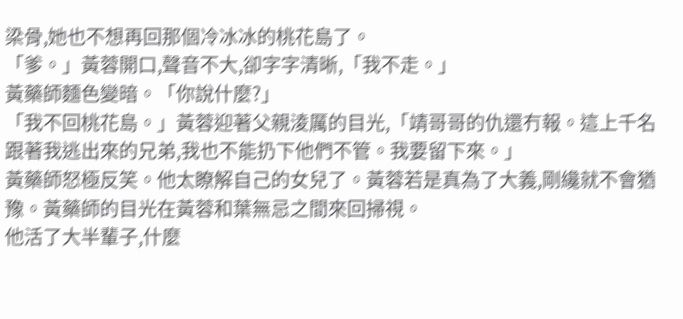梁骨,她也不想再回那個冷冰冰的桃花島了。
「爹。」黃蓉開口,聲音不大,卻字字清晰,「我不走。」
黃藥師麵色變暗。「你說什麼?」
「我不回桃花島。」黃蓉迎著父親淩厲的目光,「靖哥哥的仇還冇報。這上千名跟著我逃出來的兄弟,我也不能扔下他們不管。我要留下來。」
黃藥師怒極反笑。他太瞭解自己的女兒了。黃蓉若是真為了大義,剛纔就不會猶豫。黃藥師的目光在黃蓉和葉無忌之間來回掃視。
他活了大半輩子,什麼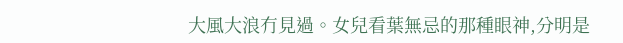大風大浪冇見過。女兒看葉無忌的那種眼神,分明是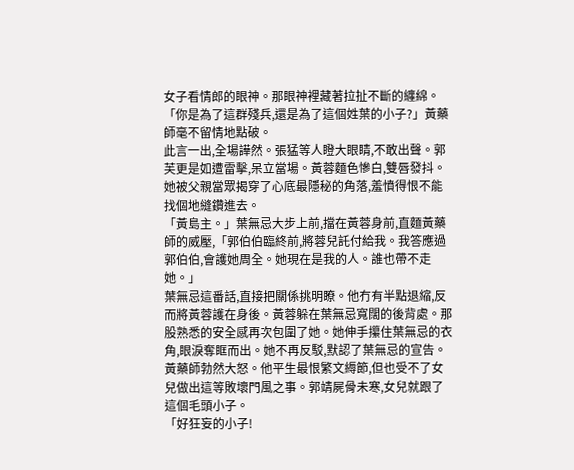女子看情郎的眼神。那眼神裡藏著拉扯不斷的纏綿。
「你是為了這群殘兵,還是為了這個姓葉的小子?」黃藥師毫不留情地點破。
此言一出,全場譁然。張猛等人瞪大眼睛,不敢出聲。郭芙更是如遭雷擊,呆立當場。黃蓉麵色慘白,雙唇發抖。她被父親當眾揭穿了心底最隱秘的角落,羞憤得恨不能找個地縫鑽進去。
「黃島主。」葉無忌大步上前,擋在黃蓉身前,直麵黃藥師的威壓,「郭伯伯臨終前,將蓉兒託付給我。我答應過郭伯伯,會護她周全。她現在是我的人。誰也帶不走她。」
葉無忌這番話,直接把關係挑明瞭。他冇有半點退縮,反而將黃蓉護在身後。黃蓉躲在葉無忌寬闊的後背處。那股熟悉的安全感再次包圍了她。她伸手攥住葉無忌的衣角,眼淚奪眶而出。她不再反駁,默認了葉無忌的宣告。
黃藥師勃然大怒。他平生最恨繁文縟節,但也受不了女兒做出這等敗壞門風之事。郭靖屍骨未寒,女兒就跟了這個毛頭小子。
「好狂妄的小子!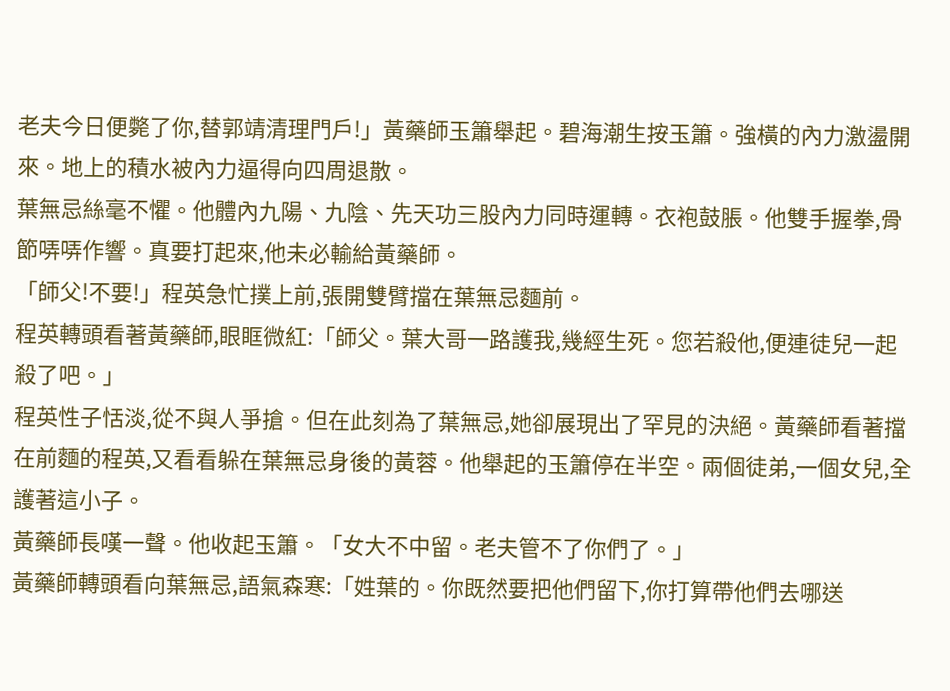老夫今日便斃了你,替郭靖清理門戶!」黃藥師玉簫舉起。碧海潮生按玉簫。強橫的內力激盪開來。地上的積水被內力逼得向四周退散。
葉無忌絲毫不懼。他體內九陽、九陰、先天功三股內力同時運轉。衣袍鼓脹。他雙手握拳,骨節哢哢作響。真要打起來,他未必輸給黃藥師。
「師父!不要!」程英急忙撲上前,張開雙臂擋在葉無忌麵前。
程英轉頭看著黃藥師,眼眶微紅:「師父。葉大哥一路護我,幾經生死。您若殺他,便連徒兒一起殺了吧。」
程英性子恬淡,從不與人爭搶。但在此刻為了葉無忌,她卻展現出了罕見的決絕。黃藥師看著擋在前麵的程英,又看看躲在葉無忌身後的黃蓉。他舉起的玉簫停在半空。兩個徒弟,一個女兒,全護著這小子。
黃藥師長嘆一聲。他收起玉簫。「女大不中留。老夫管不了你們了。」
黃藥師轉頭看向葉無忌,語氣森寒:「姓葉的。你既然要把他們留下,你打算帶他們去哪送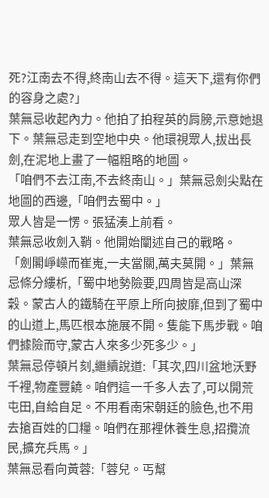死?江南去不得,終南山去不得。這天下,還有你們的容身之處?」
葉無忌收起內力。他拍了拍程英的肩膀,示意她退下。葉無忌走到空地中央。他環視眾人,拔出長劍,在泥地上畫了一幅粗略的地圖。
「咱們不去江南,不去終南山。」葉無忌劍尖點在地圖的西邊,「咱們去蜀中。」
眾人皆是一愣。張猛湊上前看。
葉無忌收劍入鞘。他開始闡述自己的戰略。
「劍閣崢嶸而崔嵬,一夫當關,萬夫莫開。」葉無忌條分縷析,「蜀中地勢險要,四周皆是高山深穀。蒙古人的鐵騎在平原上所向披靡,但到了蜀中的山道上,馬匹根本施展不開。隻能下馬步戰。咱們據險而守,蒙古人來多少死多少。」
葉無忌停頓片刻,繼續說道:「其次,四川盆地沃野千裡,物產豐饒。咱們這一千多人去了,可以開荒屯田,自給自足。不用看南宋朝廷的臉色,也不用去搶百姓的口糧。咱們在那裡休養生息,招攬流民,擴充兵馬。」
葉無忌看向黃蓉:「蓉兒。丐幫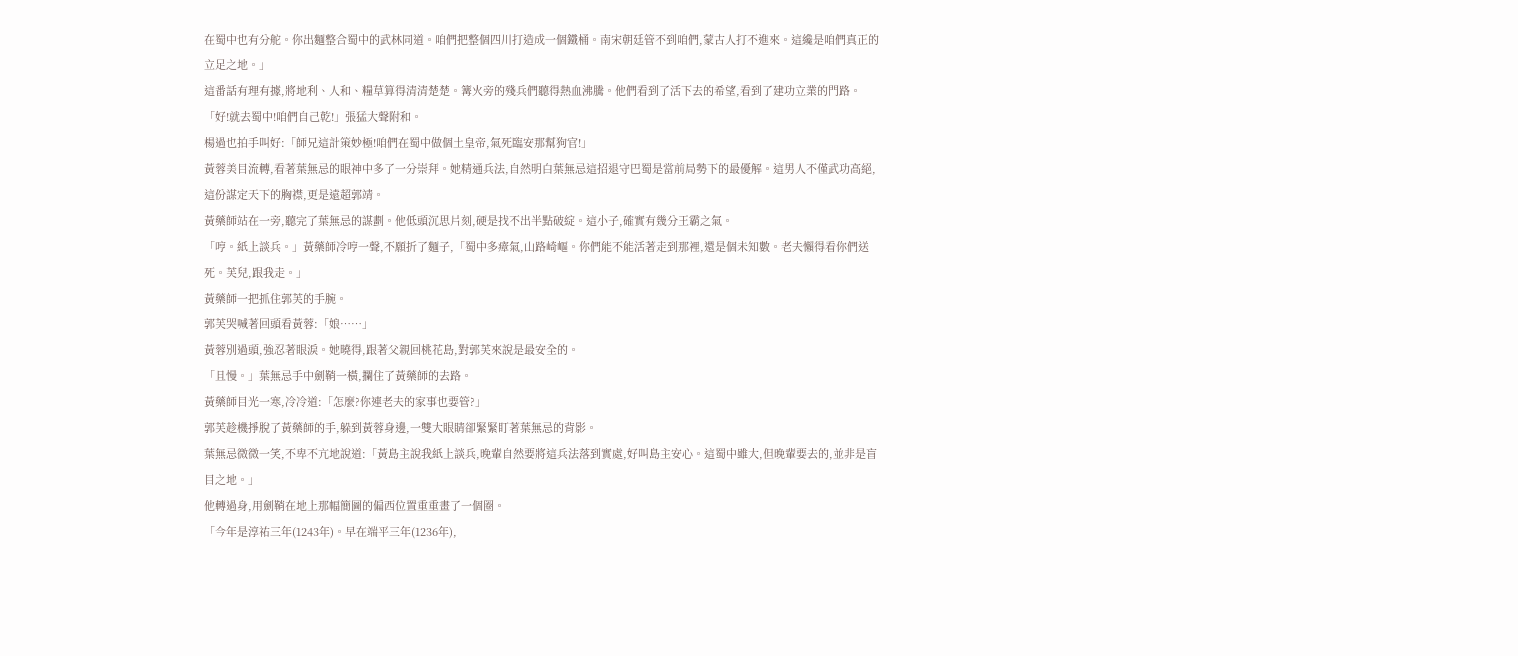在蜀中也有分舵。你出麵整合蜀中的武林同道。咱們把整個四川打造成一個鐵桶。南宋朝廷管不到咱們,蒙古人打不進來。這纔是咱們真正的立足之地。」
這番話有理有據,將地利、人和、糧草算得清清楚楚。篝火旁的殘兵們聽得熱血沸騰。他們看到了活下去的希望,看到了建功立業的門路。
「好!就去蜀中!咱們自己乾!」張猛大聲附和。
楊過也拍手叫好:「師兄這計策妙極!咱們在蜀中做個土皇帝,氣死臨安那幫狗官!」
黃蓉美目流轉,看著葉無忌的眼神中多了一分崇拜。她精通兵法,自然明白葉無忌這招退守巴蜀是當前局勢下的最優解。這男人不僅武功高絕,這份謀定天下的胸襟,更是遠超郭靖。
黃藥師站在一旁,聽完了葉無忌的謀劃。他低頭沉思片刻,硬是找不出半點破綻。這小子,確實有幾分王霸之氣。
「哼。紙上談兵。」黃藥師冷哼一聲,不願折了麵子,「蜀中多瘴氣,山路崎嶇。你們能不能活著走到那裡,還是個未知數。老夫懶得看你們送死。芙兒,跟我走。」
黃藥師一把抓住郭芙的手腕。
郭芙哭喊著回頭看黃蓉:「娘……」
黃蓉別過頭,強忍著眼淚。她曉得,跟著父親回桃花島,對郭芙來說是最安全的。
「且慢。」葉無忌手中劍鞘一橫,攔住了黃藥師的去路。
黃藥師目光一寒,冷冷道:「怎麼?你連老夫的家事也要管?」
郭芙趁機掙脫了黃藥師的手,躲到黃蓉身邊,一雙大眼睛卻緊緊盯著葉無忌的背影。
葉無忌微微一笑,不卑不亢地說道:「黃島主說我紙上談兵,晚輩自然要將這兵法落到實處,好叫島主安心。這蜀中雖大,但晚輩要去的,並非是盲目之地。」
他轉過身,用劍鞘在地上那幅簡圖的偏西位置重重畫了一個圈。
「今年是淳祐三年(1243年)。早在端平三年(1236年),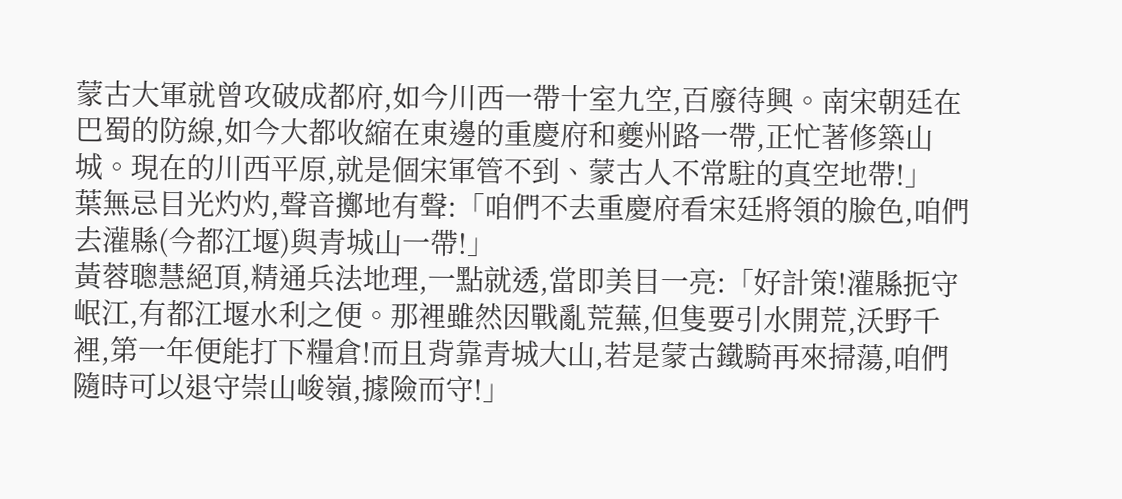蒙古大軍就曾攻破成都府,如今川西一帶十室九空,百廢待興。南宋朝廷在巴蜀的防線,如今大都收縮在東邊的重慶府和夔州路一帶,正忙著修築山城。現在的川西平原,就是個宋軍管不到、蒙古人不常駐的真空地帶!」
葉無忌目光灼灼,聲音擲地有聲:「咱們不去重慶府看宋廷將領的臉色,咱們去灌縣(今都江堰)與青城山一帶!」
黃蓉聰慧絕頂,精通兵法地理,一點就透,當即美目一亮:「好計策!灌縣扼守岷江,有都江堰水利之便。那裡雖然因戰亂荒蕪,但隻要引水開荒,沃野千裡,第一年便能打下糧倉!而且背靠青城大山,若是蒙古鐵騎再來掃蕩,咱們隨時可以退守崇山峻嶺,據險而守!」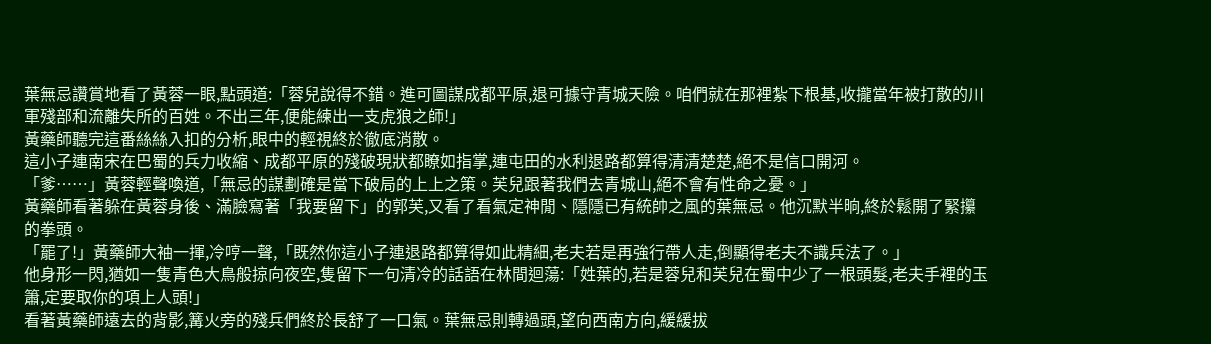葉無忌讚賞地看了黃蓉一眼,點頭道:「蓉兒說得不錯。進可圖謀成都平原,退可據守青城天險。咱們就在那裡紮下根基,收攏當年被打散的川軍殘部和流離失所的百姓。不出三年,便能練出一支虎狼之師!」
黃藥師聽完這番絲絲入扣的分析,眼中的輕視終於徹底消散。
這小子連南宋在巴蜀的兵力收縮、成都平原的殘破現狀都瞭如指掌,連屯田的水利退路都算得清清楚楚,絕不是信口開河。
「爹……」黃蓉輕聲喚道,「無忌的謀劃確是當下破局的上上之策。芙兒跟著我們去青城山,絕不會有性命之憂。」
黃藥師看著躲在黃蓉身後、滿臉寫著「我要留下」的郭芙,又看了看氣定神閒、隱隱已有統帥之風的葉無忌。他沉默半晌,終於鬆開了緊攥的拳頭。
「罷了!」黃藥師大袖一揮,冷哼一聲,「既然你這小子連退路都算得如此精細,老夫若是再強行帶人走,倒顯得老夫不識兵法了。」
他身形一閃,猶如一隻青色大鳥般掠向夜空,隻留下一句清冷的話語在林間迴蕩:「姓葉的,若是蓉兒和芙兒在蜀中少了一根頭髮,老夫手裡的玉簫,定要取你的項上人頭!」
看著黃藥師遠去的背影,篝火旁的殘兵們終於長舒了一口氣。葉無忌則轉過頭,望向西南方向,緩緩拔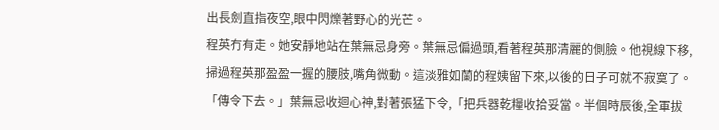出長劍直指夜空,眼中閃爍著野心的光芒。
程英冇有走。她安靜地站在葉無忌身旁。葉無忌偏過頭,看著程英那清麗的側臉。他視線下移,掃過程英那盈盈一握的腰肢,嘴角微動。這淡雅如蘭的程姨留下來,以後的日子可就不寂寞了。
「傳令下去。」葉無忌收迴心神,對著張猛下令,「把兵器乾糧收拾妥當。半個時辰後,全軍拔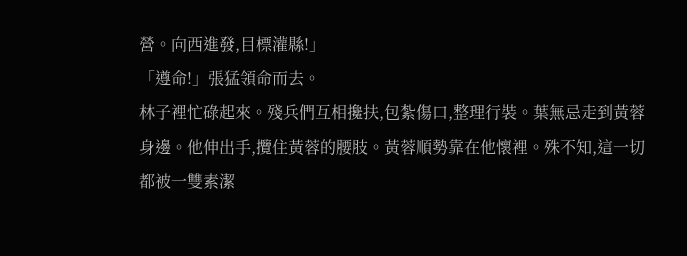營。向西進發,目標灌縣!」
「遵命!」張猛領命而去。
林子裡忙碌起來。殘兵們互相攙扶,包紮傷口,整理行裝。葉無忌走到黃蓉身邊。他伸出手,攬住黃蓉的腰肢。黃蓉順勢靠在他懷裡。殊不知,這一切都被一雙素潔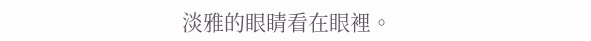淡雅的眼睛看在眼裡。